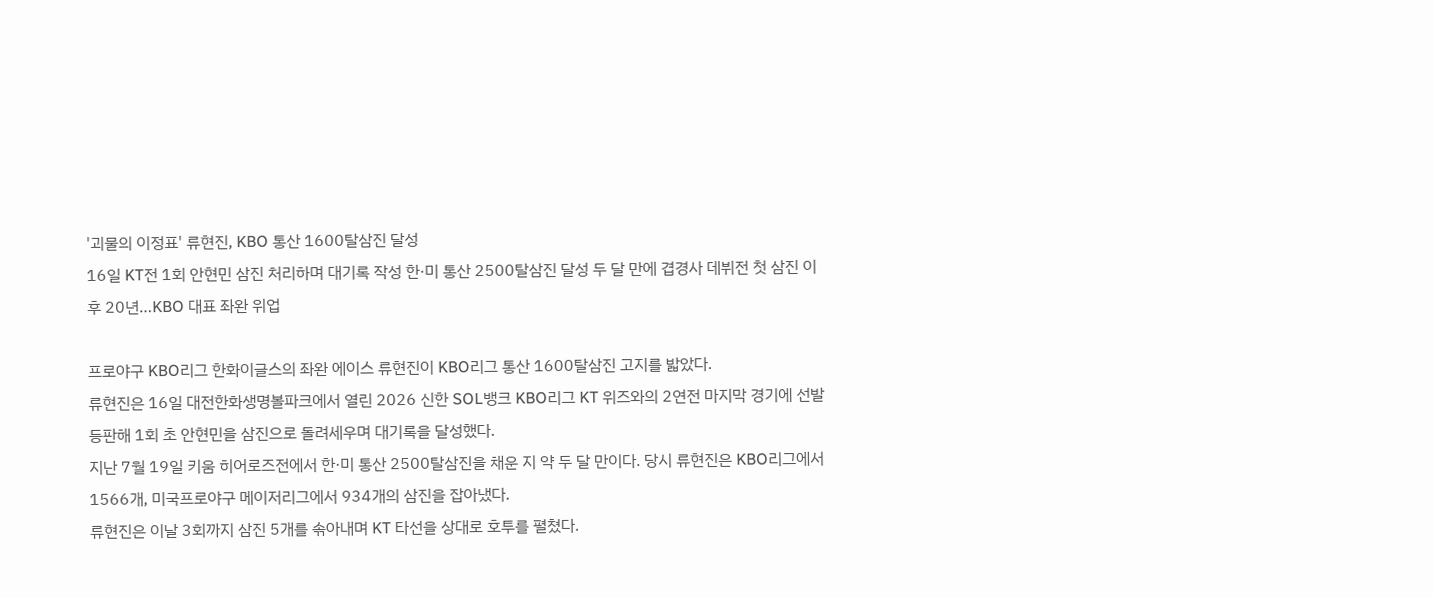'괴물의 이정표' 류현진, KBO 통산 1600탈삼진 달성
16일 KT전 1회 안현민 삼진 처리하며 대기록 작성 한·미 통산 2500탈삼진 달성 두 달 만에 겹경사 데뷔전 첫 삼진 이후 20년…KBO 대표 좌완 위업

프로야구 KBO리그 한화이글스의 좌완 에이스 류현진이 KBO리그 통산 1600탈삼진 고지를 밟았다.
류현진은 16일 대전한화생명볼파크에서 열린 2026 신한 SOL뱅크 KBO리그 KT 위즈와의 2연전 마지막 경기에 선발 등판해 1회 초 안현민을 삼진으로 돌려세우며 대기록을 달성했다.
지난 7월 19일 키움 히어로즈전에서 한·미 통산 2500탈삼진을 채운 지 약 두 달 만이다. 당시 류현진은 KBO리그에서 1566개, 미국프로야구 메이저리그에서 934개의 삼진을 잡아냈다.
류현진은 이날 3회까지 삼진 5개를 솎아내며 KT 타선을 상대로 호투를 펼쳤다.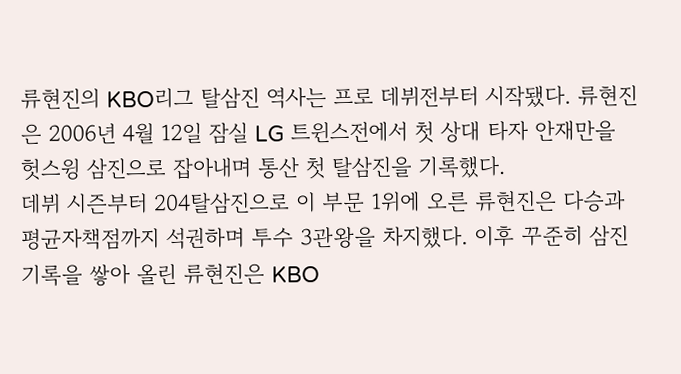류현진의 KBO리그 탈삼진 역사는 프로 데뷔전부터 시작됐다. 류현진은 2006년 4월 12일 잠실 LG 트윈스전에서 첫 상대 타자 안재만을 헛스윙 삼진으로 잡아내며 통산 첫 탈삼진을 기록했다.
데뷔 시즌부터 204탈삼진으로 이 부문 1위에 오른 류현진은 다승과 평균자책점까지 석권하며 투수 3관왕을 차지했다. 이후 꾸준히 삼진 기록을 쌓아 올린 류현진은 KBO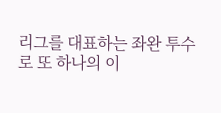리그를 대표하는 좌완 투수로 또 하나의 이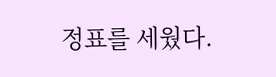정표를 세웠다.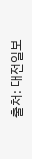출처: 대전일보